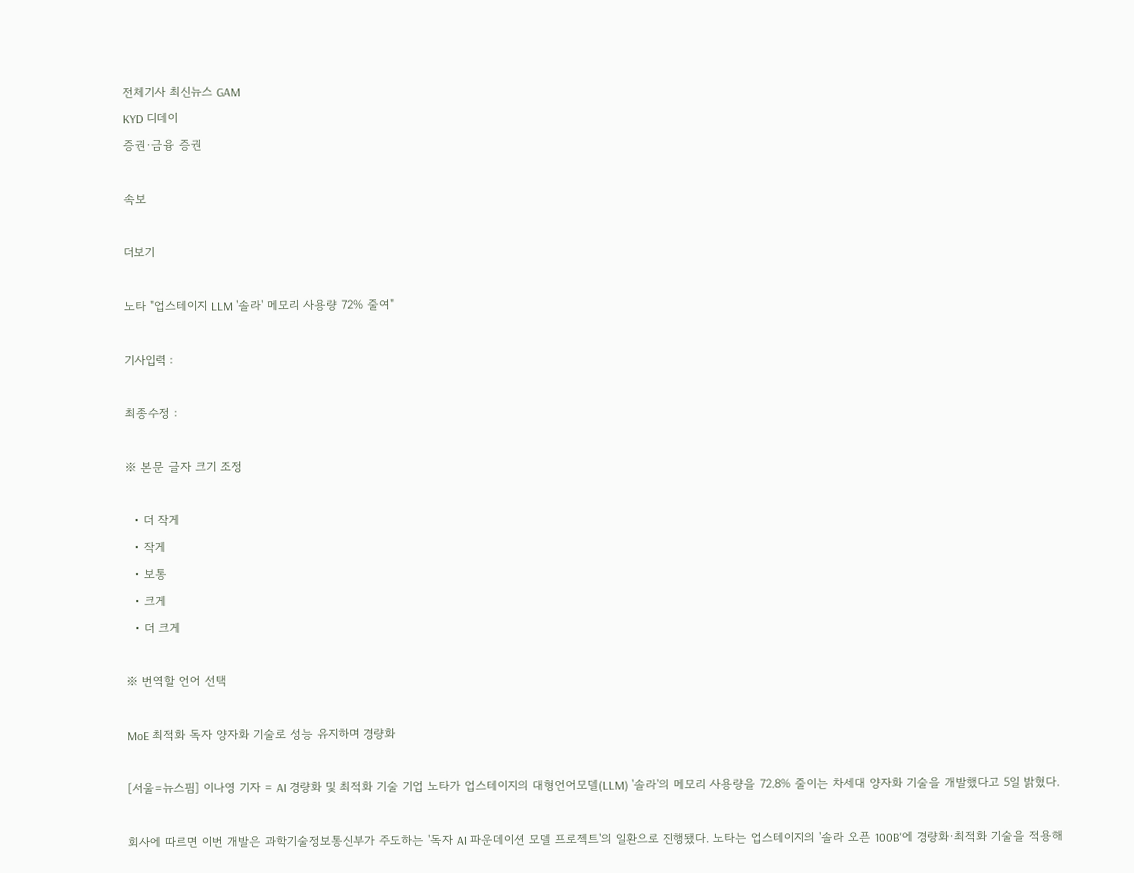전체기사 최신뉴스 GAM
KYD 디데이
증권·금융 증권

속보

더보기

노타 "업스테이지 LLM '솔라' 메모리 사용량 72% 줄여"

기사입력 :

최종수정 :

※ 본문 글자 크기 조정

  • 더 작게
  • 작게
  • 보통
  • 크게
  • 더 크게

※ 번역할 언어 선택

MoE 최적화 독자 양자화 기술로 성능 유지하며 경량화

[서울=뉴스핌] 이나영 기자 = AI 경량화 및 최적화 기술 기업 노타가 업스테이지의 대형언어모델(LLM) '솔라'의 메모리 사용량을 72.8% 줄이는 차세대 양자화 기술을 개발했다고 5일 밝혔다.

회사에 따르면 이번 개발은 과학기술정보통신부가 주도하는 '독자 AI 파운데이션 모델 프로젝트'의 일환으로 진행됐다. 노타는 업스테이지의 '솔라 오픈 100B'에 경량화·최적화 기술을 적용해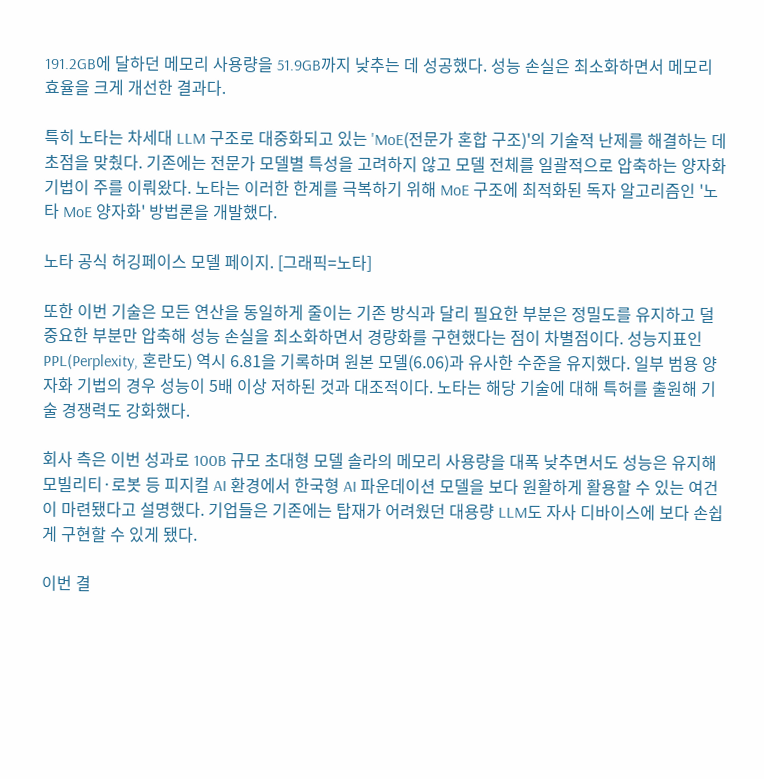191.2GB에 달하던 메모리 사용량을 51.9GB까지 낮추는 데 성공했다. 성능 손실은 최소화하면서 메모리 효율을 크게 개선한 결과다.

특히 노타는 차세대 LLM 구조로 대중화되고 있는 'MoE(전문가 혼합 구조)'의 기술적 난제를 해결하는 데 초점을 맞췄다. 기존에는 전문가 모델별 특성을 고려하지 않고 모델 전체를 일괄적으로 압축하는 양자화 기법이 주를 이뤄왔다. 노타는 이러한 한계를 극복하기 위해 MoE 구조에 최적화된 독자 알고리즘인 '노타 MoE 양자화' 방법론을 개발했다.

노타 공식 허깅페이스 모델 페이지. [그래픽=노타]

또한 이번 기술은 모든 연산을 동일하게 줄이는 기존 방식과 달리 필요한 부분은 정밀도를 유지하고 덜 중요한 부분만 압축해 성능 손실을 최소화하면서 경량화를 구현했다는 점이 차별점이다. 성능지표인 PPL(Perplexity, 혼란도) 역시 6.81을 기록하며 원본 모델(6.06)과 유사한 수준을 유지했다. 일부 범용 양자화 기법의 경우 성능이 5배 이상 저하된 것과 대조적이다. 노타는 해당 기술에 대해 특허를 출원해 기술 경쟁력도 강화했다.

회사 측은 이번 성과로 100B 규모 초대형 모델 솔라의 메모리 사용량을 대폭 낮추면서도 성능은 유지해 모빌리티·로봇 등 피지컬 AI 환경에서 한국형 AI 파운데이션 모델을 보다 원활하게 활용할 수 있는 여건이 마련됐다고 설명했다. 기업들은 기존에는 탑재가 어려웠던 대용량 LLM도 자사 디바이스에 보다 손쉽게 구현할 수 있게 됐다.

이번 결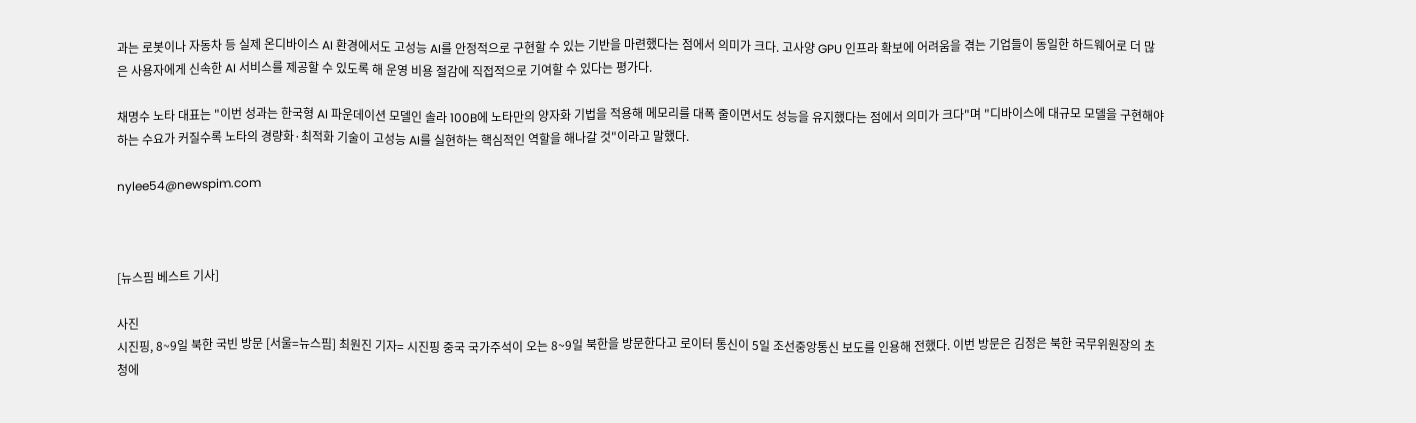과는 로봇이나 자동차 등 실제 온디바이스 AI 환경에서도 고성능 AI를 안정적으로 구현할 수 있는 기반을 마련했다는 점에서 의미가 크다. 고사양 GPU 인프라 확보에 어려움을 겪는 기업들이 동일한 하드웨어로 더 많은 사용자에게 신속한 AI 서비스를 제공할 수 있도록 해 운영 비용 절감에 직접적으로 기여할 수 있다는 평가다.

채명수 노타 대표는 "이번 성과는 한국형 AI 파운데이션 모델인 솔라 100B에 노타만의 양자화 기법을 적용해 메모리를 대폭 줄이면서도 성능을 유지했다는 점에서 의미가 크다"며 "디바이스에 대규모 모델을 구현해야 하는 수요가 커질수록 노타의 경량화·최적화 기술이 고성능 AI를 실현하는 핵심적인 역할을 해나갈 것"이라고 말했다.

nylee54@newspim.com



[뉴스핌 베스트 기사]

사진
시진핑, 8~9일 북한 국빈 방문 [서울=뉴스핌] 최원진 기자= 시진핑 중국 국가주석이 오는 8~9일 북한을 방문한다고 로이터 통신이 5일 조선중앙통신 보도를 인용해 전했다. 이번 방문은 김정은 북한 국무위원장의 초청에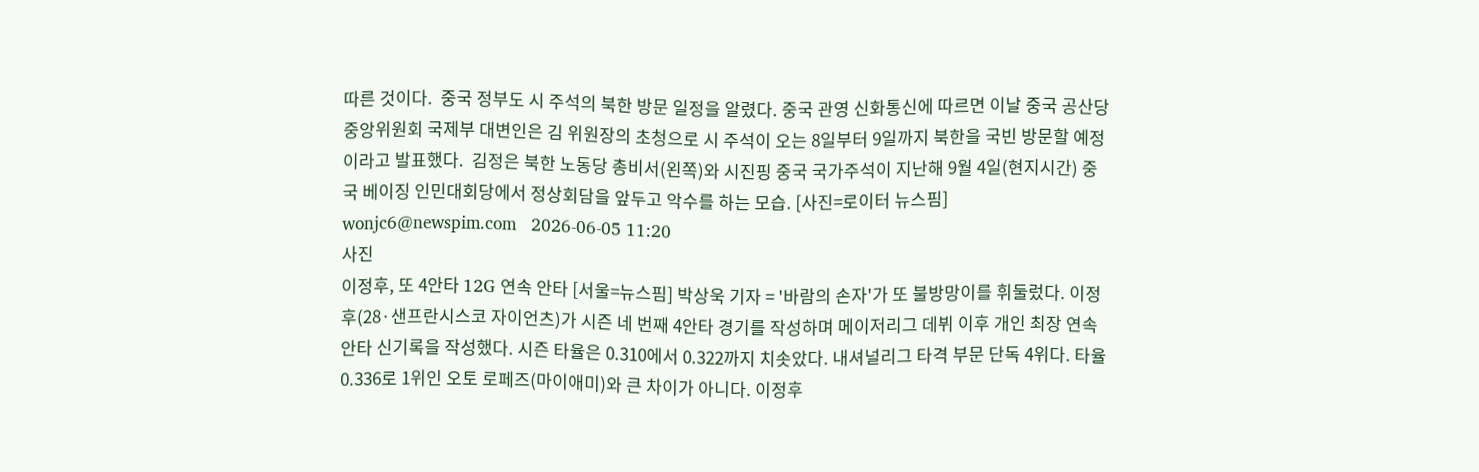따른 것이다.  중국 정부도 시 주석의 북한 방문 일정을 알렸다. 중국 관영 신화통신에 따르면 이날 중국 공산당 중앙위원회 국제부 대변인은 김 위원장의 초청으로 시 주석이 오는 8일부터 9일까지 북한을 국빈 방문할 예정이라고 발표했다.  김정은 북한 노동당 총비서(왼쪽)와 시진핑 중국 국가주석이 지난해 9월 4일(현지시간) 중국 베이징 인민대회당에서 정상회담을 앞두고 악수를 하는 모습. [사진=로이터 뉴스핌] wonjc6@newspim.com   2026-06-05 11:20
사진
이정후, 또 4안타 12G 연속 안타 [서울=뉴스핌] 박상욱 기자 = '바람의 손자'가 또 불방망이를 휘둘렀다. 이정후(28·샌프란시스코 자이언츠)가 시즌 네 번째 4안타 경기를 작성하며 메이저리그 데뷔 이후 개인 최장 연속 안타 신기록을 작성했다. 시즌 타율은 0.310에서 0.322까지 치솟았다. 내셔널리그 타격 부문 단독 4위다. 타율 0.336로 1위인 오토 로페즈(마이애미)와 큰 차이가 아니다. 이정후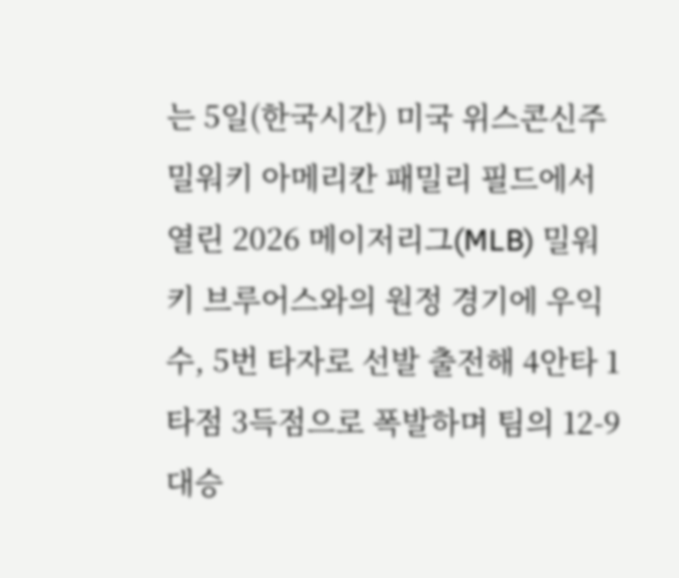는 5일(한국시간) 미국 위스콘신주 밀워키 아메리칸 패밀리 필드에서 열린 2026 메이저리그(MLB) 밀워키 브루어스와의 원정 경기에 우익수, 5번 타자로 선발 출전해 4안타 1타점 3득점으로 폭발하며 팀의 12-9 대승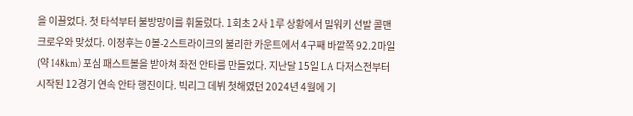을 이끌었다. 첫 타석부터 불방망이를 휘둘렀다. 1회초 2사 1루 상황에서 밀워키 선발 콜맨 크로우와 맞섰다. 이정후는 0볼-2스트라이크의 불리한 카운트에서 4구째 바깥쪽 92.2마일(약 148km) 포심 패스트볼을 받아쳐 좌전 안타를 만들었다. 지난달 15일 LA 다저스전부터 시작된 12경기 연속 안타 행진이다. 빅리그 데뷔 첫해였던 2024년 4월에 기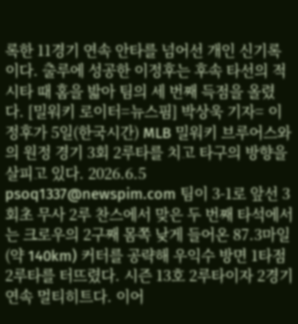록한 11경기 연속 안타를 넘어선 개인 신기록이다. 출루에 성공한 이정후는 후속 타선의 적시타 때 홈을 밟아 팀의 세 번째 득점을 올렸다. [밀워키 로이터=뉴스핌] 박상욱 기자= 이정후가 5일(한국시간) MLB 밀워키 브루어스와의 원정 경기 3회 2루타를 치고 타구의 방향을 살피고 있다. 2026.6.5 psoq1337@newspim.com 팀이 3-1로 앞선 3회초 무사 2루 찬스에서 맞은 두 번째 타석에서는 크로우의 2구째 몸쪽 낮게 들어온 87.3마일(약 140km) 커터를 공략해 우익수 방면 1타점 2루타를 터뜨렸다. 시즌 13호 2루타이자 2경기 연속 멀티히트다. 이어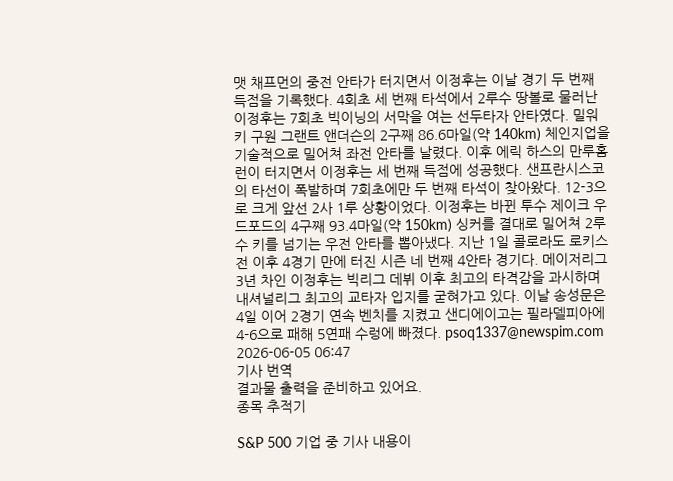맷 채프먼의 중전 안타가 터지면서 이정후는 이날 경기 두 번째 득점을 기록했다. 4회초 세 번째 타석에서 2루수 땅볼로 물러난 이정후는 7회초 빅이닝의 서막을 여는 선두타자 안타였다. 밀워키 구원 그랜트 앤더슨의 2구째 86.6마일(약 140km) 체인지업을 기술적으로 밀어쳐 좌전 안타를 날렸다. 이후 에릭 하스의 만루홈런이 터지면서 이정후는 세 번째 득점에 성공했다. 샌프란시스코의 타선이 폭발하며 7회초에만 두 번째 타석이 찾아왔다. 12-3으로 크게 앞선 2사 1루 상황이었다. 이정후는 바뀐 투수 제이크 우드포드의 4구째 93.4마일(약 150km) 싱커를 결대로 밀어쳐 2루수 키를 넘기는 우전 안타를 뽑아냈다. 지난 1일 콜로라도 로키스전 이후 4경기 만에 터진 시즌 네 번째 4안타 경기다. 메이저리그 3년 차인 이정후는 빅리그 데뷔 이후 최고의 타격감을 과시하며 내셔널리그 최고의 교타자 입지를 굳혀가고 있다. 이날 송성문은 4일 이어 2경기 연속 벤치를 지켰고 샌디에이고는 필라델피아에 4-6으로 패해 5연패 수렁에 빠졌다. psoq1337@newspim.com 2026-06-05 06:47
기사 번역
결과물 출력을 준비하고 있어요.
종목 추적기

S&P 500 기업 중 기사 내용이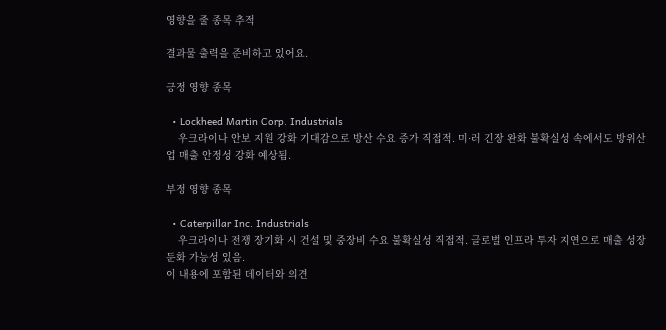영향을 줄 종목 추적

결과물 출력을 준비하고 있어요.

긍정 영향 종목

  • Lockheed Martin Corp. Industrials
    우크라이나 안보 지원 강화 기대감으로 방산 수요 증가 직접적. 미·러 긴장 완화 불확실성 속에서도 방위산업 매출 안정성 강화 예상됨.

부정 영향 종목

  • Caterpillar Inc. Industrials
    우크라이나 전쟁 장기화 시 건설 및 중장비 수요 불확실성 직접적. 글로벌 인프라 투자 지연으로 매출 성장 둔화 가능성 있음.
이 내용에 포함된 데이터와 의견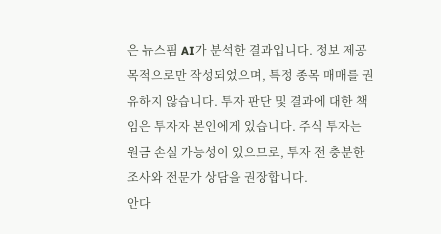은 뉴스핌 AI가 분석한 결과입니다. 정보 제공 목적으로만 작성되었으며, 특정 종목 매매를 권유하지 않습니다. 투자 판단 및 결과에 대한 책임은 투자자 본인에게 있습니다. 주식 투자는 원금 손실 가능성이 있으므로, 투자 전 충분한 조사와 전문가 상담을 권장합니다.
안다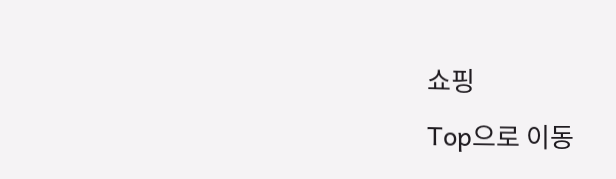쇼핑
Top으로 이동